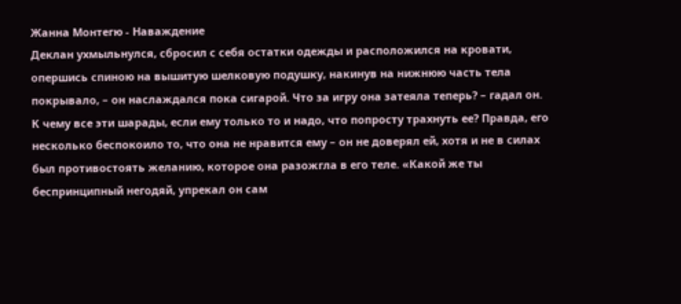Жанна Монтегю - Наваждение
Деклан ухмыльнулся, сбросил с себя остатки одежды и расположился на кровати, опершись спиною на вышитую шелковую подушку, накинув на нижнюю часть тела покрывало, – он наслаждался пока сигарой. Что за игру она затеяла теперь? – гадал он. К чему все эти шарады, если ему только то и надо, что попросту трахнуть ее? Правда, его несколько беспокоило то, что она не нравится ему – он не доверял ей, хотя и не в силах был противостоять желанию, которое она разожгла в его теле. «Какой же ты беспринципный негодяй, упрекал он сам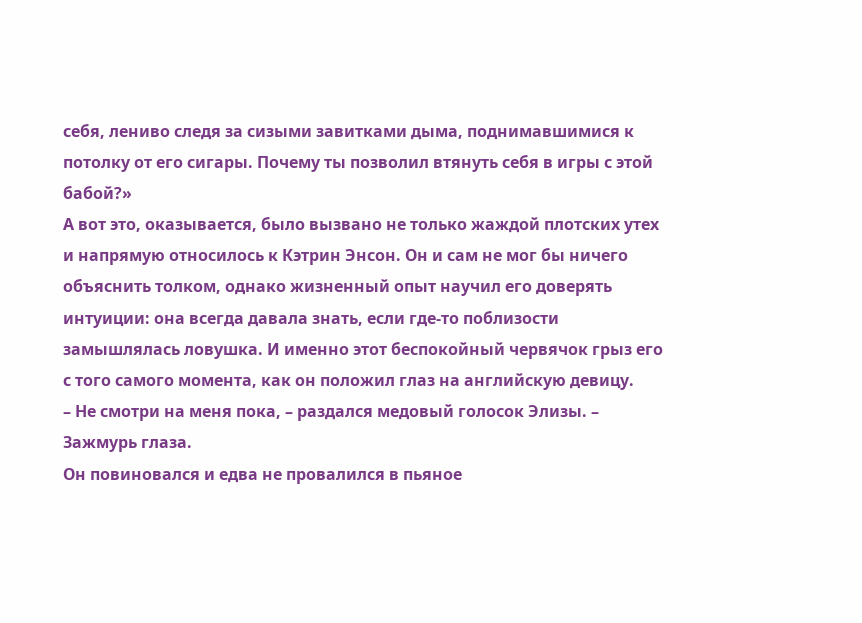себя, лениво следя за сизыми завитками дыма, поднимавшимися к потолку от его сигары. Почему ты позволил втянуть себя в игры с этой бабой?»
А вот это, оказывается, было вызвано не только жаждой плотских утех и напрямую относилось к Кэтрин Энсон. Он и сам не мог бы ничего объяснить толком, однако жизненный опыт научил его доверять интуиции: она всегда давала знать, если где-то поблизости замышлялась ловушка. И именно этот беспокойный червячок грыз его с того самого момента, как он положил глаз на английскую девицу.
– Не смотри на меня пока, – раздался медовый голосок Элизы. – Зажмурь глаза.
Он повиновался и едва не провалился в пьяное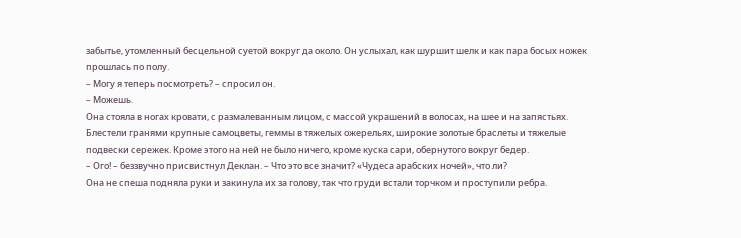забытье, утомленный бесцельной суетой вокруг да около. Он услыхал, как шуршит шелк и как пара босых ножек прошлась по полу.
– Могу я теперь посмотреть? – спросил он.
– Можешь.
Она стояла в ногах кровати, с размалеванным лицом, с массой украшений в волосах, на шее и на запястьях. Блестели гранями крупные самоцветы, геммы в тяжелых ожерельях, широкие золотые браслеты и тяжелые подвески сережек. Кроме этого на ней не было ничего, кроме куска сари, обернутого вокруг бедер.
– Ого! – беззвучно присвистнул Деклан. – Что это все значит? «Чудеса арабских ночей», что ли?
Она не спеша подняла руки и закинула их за голову, так что груди встали торчком и проступили ребра.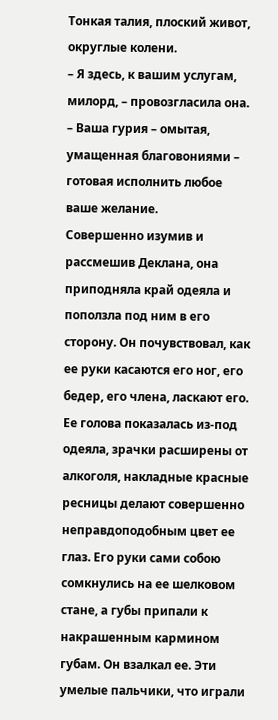Тонкая талия, плоский живот, округлые колени.
– Я здесь, к вашим услугам, милорд, – провозгласила она. – Ваша гурия – омытая, умащенная благовониями – готовая исполнить любое ваше желание.
Совершенно изумив и рассмешив Деклана, она приподняла край одеяла и поползла под ним в его сторону. Он почувствовал, как ее руки касаются его ног, его бедер, его члена, ласкают его. Ее голова показалась из-под одеяла, зрачки расширены от алкоголя, накладные красные ресницы делают совершенно неправдоподобным цвет ее глаз. Его руки сами собою сомкнулись на ее шелковом стане, а губы припали к накрашенным кармином губам. Он взалкал ее. Эти умелые пальчики, что играли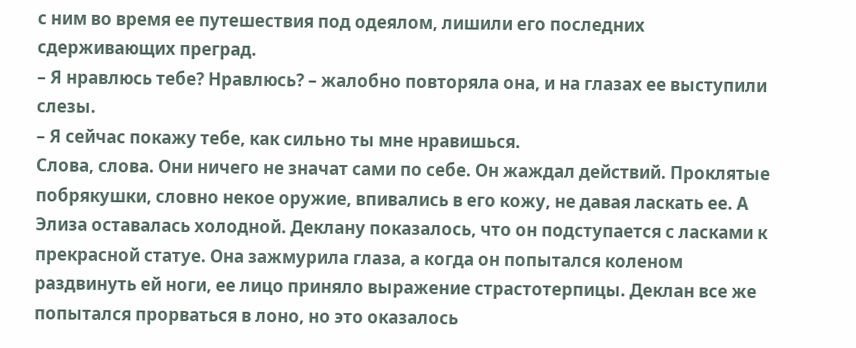с ним во время ее путешествия под одеялом, лишили его последних сдерживающих преград.
– Я нравлюсь тебе? Нравлюсь? – жалобно повторяла она, и на глазах ее выступили слезы.
– Я сейчас покажу тебе, как сильно ты мне нравишься.
Слова, слова. Они ничего не значат сами по себе. Он жаждал действий. Проклятые побрякушки, словно некое оружие, впивались в его кожу, не давая ласкать ее. А Элиза оставалась холодной. Деклану показалось, что он подступается с ласками к прекрасной статуе. Она зажмурила глаза, а когда он попытался коленом раздвинуть ей ноги, ее лицо приняло выражение страстотерпицы. Деклан все же попытался прорваться в лоно, но это оказалось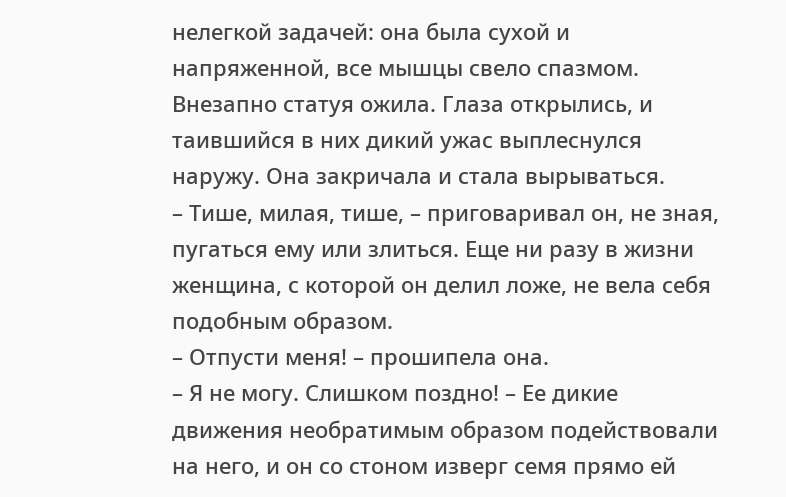нелегкой задачей: она была сухой и напряженной, все мышцы свело спазмом.
Внезапно статуя ожила. Глаза открылись, и таившийся в них дикий ужас выплеснулся наружу. Она закричала и стала вырываться.
– Тише, милая, тише, – приговаривал он, не зная, пугаться ему или злиться. Еще ни разу в жизни женщина, с которой он делил ложе, не вела себя подобным образом.
– Отпусти меня! – прошипела она.
– Я не могу. Слишком поздно! – Ее дикие движения необратимым образом подействовали на него, и он со стоном изверг семя прямо ей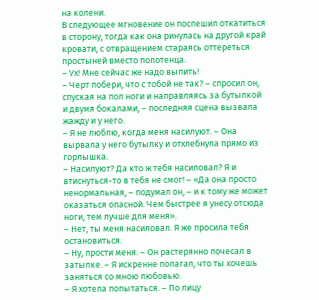на колени.
В следующее мгновение он поспешил откатиться в сторону, тогда как она ринулась на другой край кровати, с отвращением стараясь оттереться простыней вместо полотенца.
– Ух! Мне сейчас же надо выпить!
– Черт побери, что с тобой не так? – спросил он, спуская на пол ноги и направляясь за бутылкой и двумя бокалами, – последняя сцена вызвала жажду и у него.
– Я не люблю, когда меня насилуют. – Она вырвала у него бутылку и отхлебнула прямо из горлышка.
– Насилуют? Да кто ж тебя насиловал? Я и втиснуться-то в тебя не смог! – «Да она просто ненормальная, – подумал он, – и к тому же может оказаться опасной. Чем быстрее я унесу отсюда ноги, тем лучше для меня».
– Нет, ты меня насиловал. Я же просила тебя остановиться.
– Ну, прости меня. – Он растерянно почесал в затылке. – Я искренне полагал, что ты хочешь заняться со мною любовью.
– Я хотела попытаться. – По лицу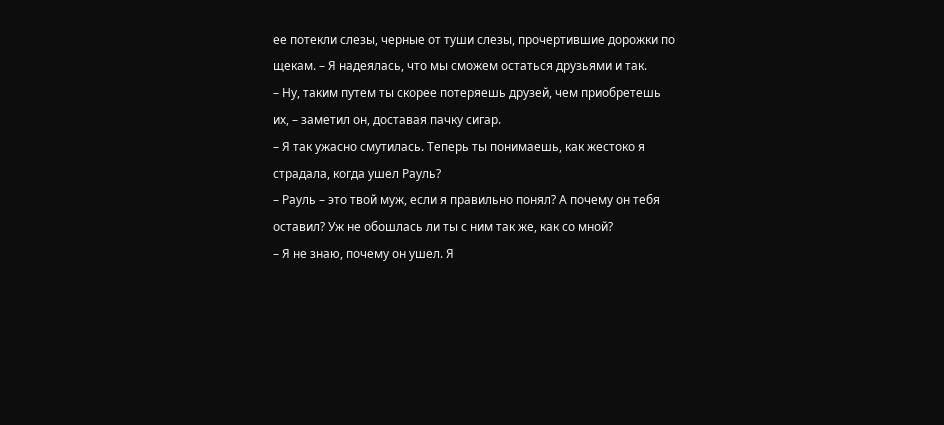ее потекли слезы, черные от туши слезы, прочертившие дорожки по щекам. – Я надеялась, что мы сможем остаться друзьями и так.
– Ну, таким путем ты скорее потеряешь друзей, чем приобретешь их, – заметил он, доставая пачку сигар.
– Я так ужасно смутилась. Теперь ты понимаешь, как жестоко я страдала, когда ушел Рауль?
– Рауль – это твой муж, если я правильно понял? А почему он тебя оставил? Уж не обошлась ли ты с ним так же, как со мной?
– Я не знаю, почему он ушел. Я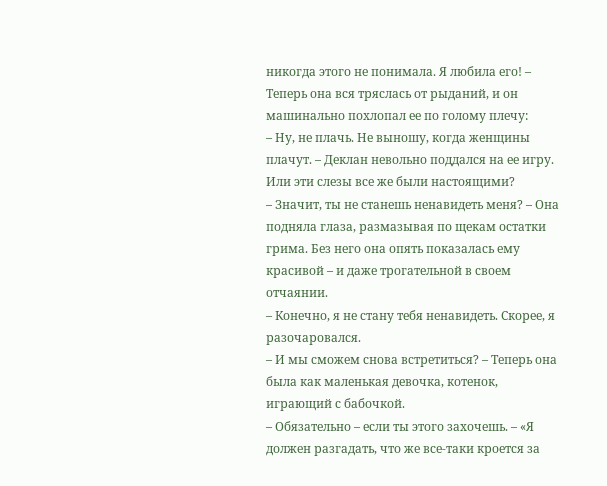никогда этого не понимала. Я любила его! – Теперь она вся тряслась от рыданий, и он машинально похлопал ее по голому плечу:
– Ну, не плачь. Не выношу, когда женщины плачут. – Деклан невольно поддался на ее игру. Или эти слезы все же были настоящими?
– Значит, ты не станешь ненавидеть меня? – Она подняла глаза, размазывая по щекам остатки грима. Без него она опять показалась ему красивой – и даже трогательной в своем отчаянии.
– Конечно, я не стану тебя ненавидеть. Скорее, я разочаровался.
– И мы сможем снова встретиться? – Теперь она была как маленькая девочка, котенок, играющий с бабочкой.
– Обязательно – если ты этого захочешь. – «Я должен разгадать, что же все-таки кроется за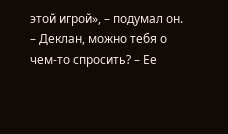этой игрой», – подумал он.
– Деклан, можно тебя о чем-то спросить? – Ее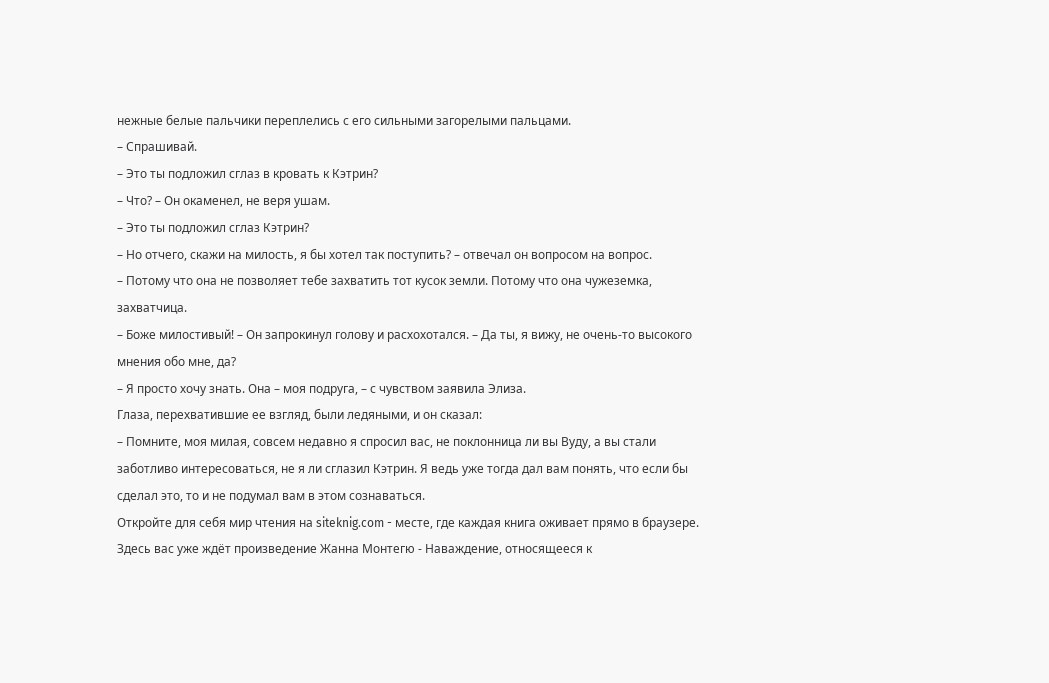нежные белые пальчики переплелись с его сильными загорелыми пальцами.
– Спрашивай.
– Это ты подложил сглаз в кровать к Кэтрин?
– Что? – Он окаменел, не веря ушам.
– Это ты подложил сглаз Кэтрин?
– Но отчего, скажи на милость, я бы хотел так поступить? – отвечал он вопросом на вопрос.
– Потому что она не позволяет тебе захватить тот кусок земли. Потому что она чужеземка, захватчица.
– Боже милостивый! – Он запрокинул голову и расхохотался. – Да ты, я вижу, не очень-то высокого мнения обо мне, да?
– Я просто хочу знать. Она – моя подруга, – с чувством заявила Элиза.
Глаза, перехватившие ее взгляд, были ледяными, и он сказал:
– Помните, моя милая, совсем недавно я спросил вас, не поклонница ли вы Вуду, а вы стали заботливо интересоваться, не я ли сглазил Кэтрин. Я ведь уже тогда дал вам понять, что если бы сделал это, то и не подумал вам в этом сознаваться.
Откройте для себя мир чтения на siteknig.com - месте, где каждая книга оживает прямо в браузере. Здесь вас уже ждёт произведение Жанна Монтегю - Наваждение, относящееся к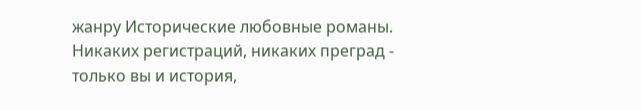жанру Исторические любовные романы. Никаких регистраций, никаких преград - только вы и история,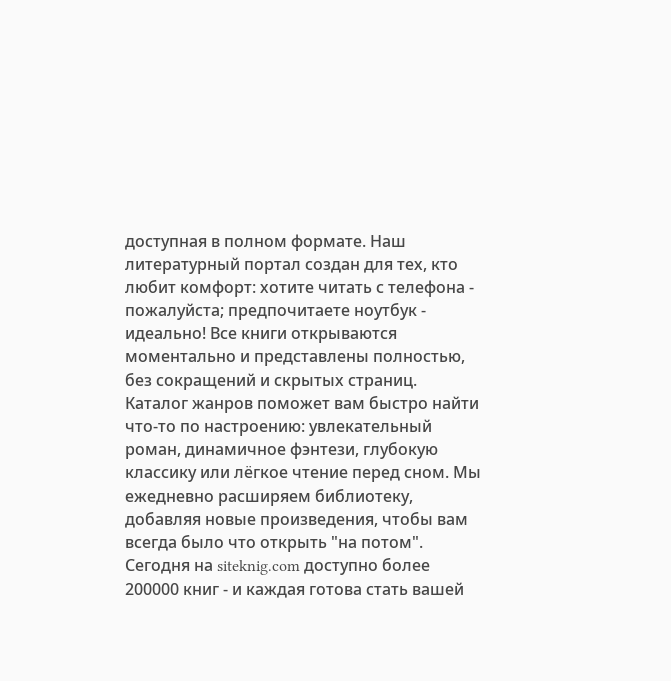доступная в полном формате. Наш литературный портал создан для тех, кто любит комфорт: хотите читать с телефона - пожалуйста; предпочитаете ноутбук - идеально! Все книги открываются моментально и представлены полностью, без сокращений и скрытых страниц. Каталог жанров поможет вам быстро найти что-то по настроению: увлекательный роман, динамичное фэнтези, глубокую классику или лёгкое чтение перед сном. Мы ежедневно расширяем библиотеку, добавляя новые произведения, чтобы вам всегда было что открыть "на потом". Сегодня на siteknig.com доступно более 200000 книг - и каждая готова стать вашей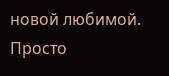новой любимой. Просто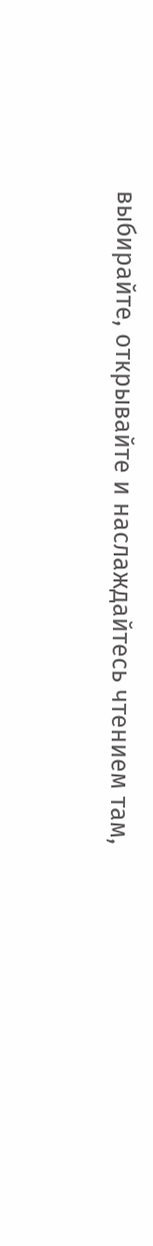выбирайте, открывайте и наслаждайтесь чтением там,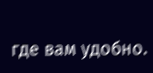где вам удобно.